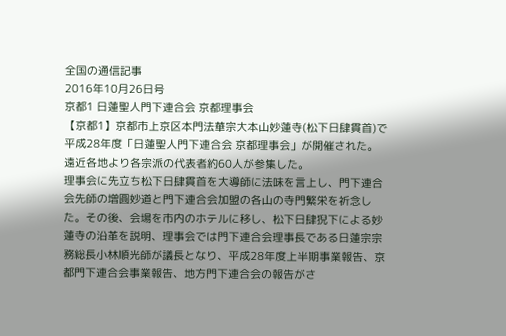全国の通信記事
2016年10月26日号
京都1 日蓮聖人門下連合会 京都理事会
【京都1】京都市上京区本門法華宗大本山妙蓮寺(松下日肆貫首)で平成28年度「日蓮聖人門下連合会 京都理事会」が開催された。遠近各地より各宗派の代表者約60人が参集した。
理事会に先立ち松下日肆貫首を大導師に法味を言上し、門下連合会先師の増圓妙道と門下連合会加盟の各山の寺門繁栄を祈念した。その後、会場を市内のホテルに移し、松下日肆猊下による妙蓮寺の沿革を説明、理事会では門下連合会理事長である日蓮宗宗務総長小林順光師が議長となり、平成28年度上半期事業報告、京都門下連合会事業報告、地方門下連合会の報告がさ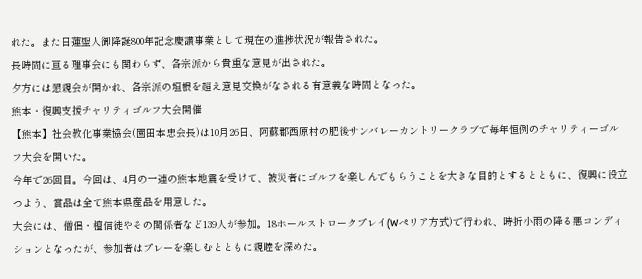れた。また日蓮聖人御降誕800年記念慶讃事業として現在の進捗状況が報告された。
長時間に亘る理事会にも関わらず、各宗派から貴重な意見が出された。
夕方には懇親会が開かれ、各宗派の垣根を超え意見交換がなされる有意義な時間となった。
熊本・復興支援チャリティゴルフ大会開催
【熊本】社会教化事業協会(園田本忠会長)は10月26日、阿蘇郡西原村の肥後サンバレーカントリークラブで毎年恒例のチャリティーゴルフ大会を開いた。
今年で26回目。今回は、4月の一連の熊本地震を受けて、被災者にゴルフを楽しんでもらうことを大きな目的とするとともに、復興に役立つよう、賞品は全て熊本県産品を用意した。
大会には、僧侶・檀信徒やその関係者など139人が参加。18ホールストロークプレイ(Wぺリア方式)で行われ、時折小雨の降る悪コンディションとなったが、参加者はプレーを楽しむとともに親睦を深めた。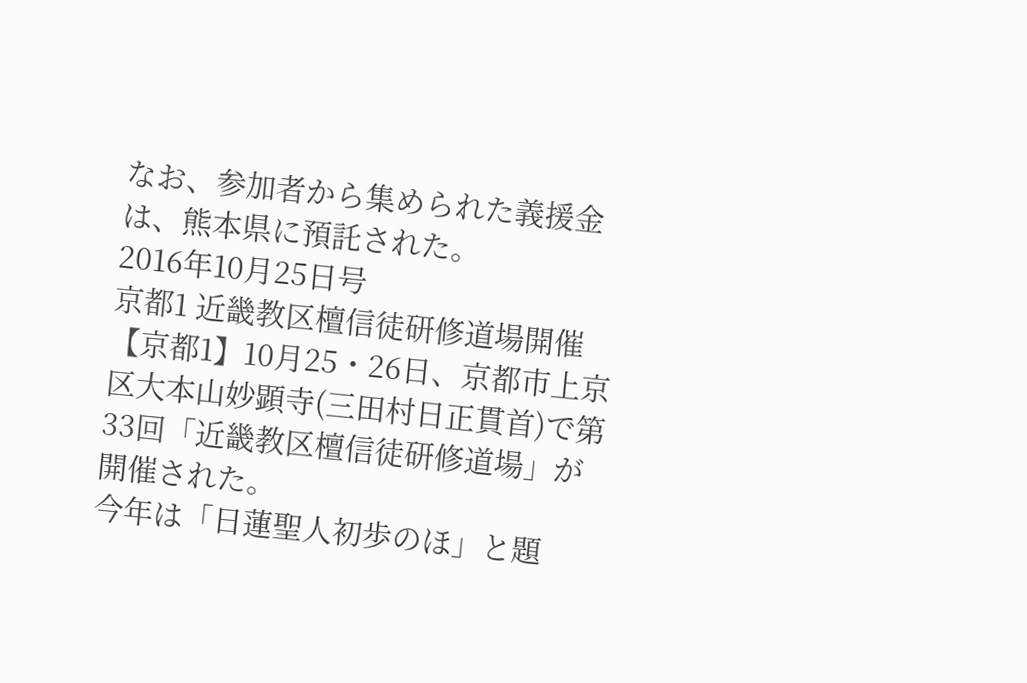なお、参加者から集められた義援金は、熊本県に預託された。
2016年10月25日号
京都1 近畿教区檀信徒研修道場開催
【京都1】10月25・26日、京都市上京区大本山妙顕寺(三田村日正貫首)で第33回「近畿教区檀信徒研修道場」が開催された。
今年は「日蓮聖人初歩のほ」と題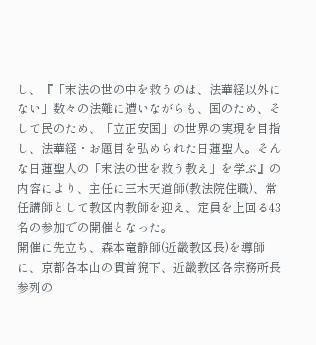し、『「末法の世の中を救うのは、法華経以外にない」数々の法難に遭いながらも、国のため、そして民のため、「立正安国」の世界の実現を目指し、法華経・お題目を弘められた日蓮聖人。そんな日蓮聖人の「末法の世を救う教え」を学ぶ』の内容により、主任に三木天道師(教法院住職)、常任講師として教区内教師を迎え、定員を上回る43名の参加での開催となった。
開催に先立ち、森本竜静師(近畿教区長)を導師に、京都各本山の貫首猊下、近畿教区各宗務所長参列の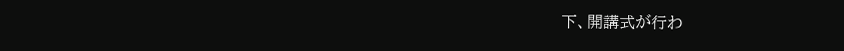下、開講式が行わ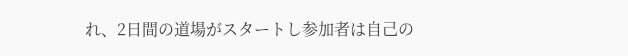れ、2日間の道場がスタートし参加者は自己の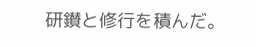研鑚と修行を積んだ。